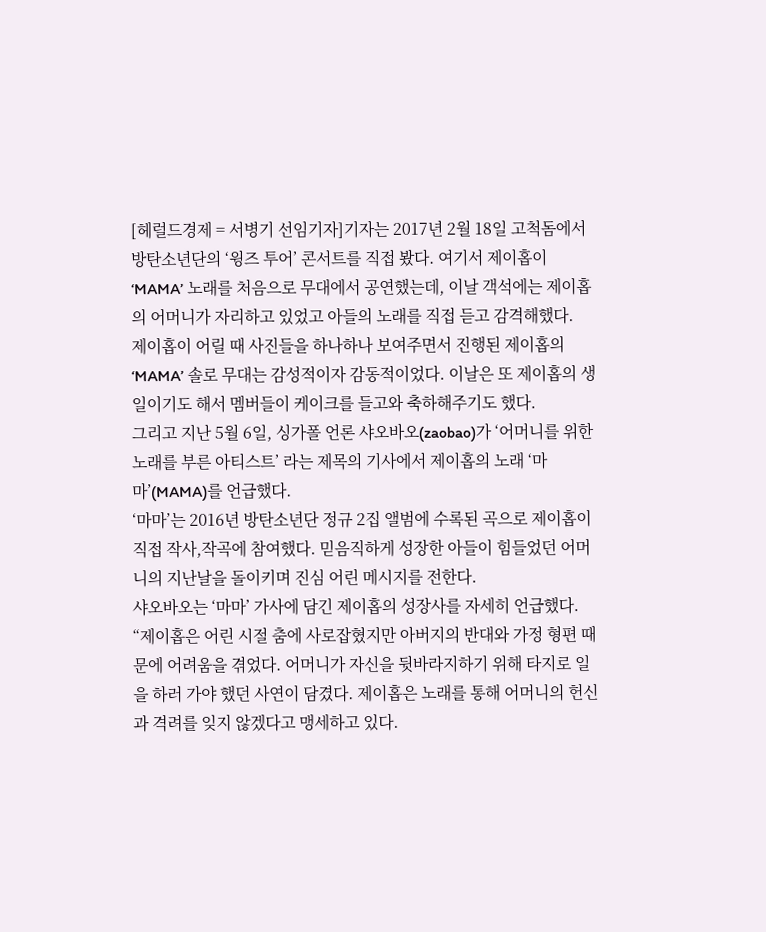[헤럴드경제 = 서병기 선임기자]기자는 2017년 2월 18일 고척돔에서 방탄소년단의 ‘윙즈 투어’ 콘서트를 직접 봤다. 여기서 제이홉이 ‘MAMA’ 노래를 처음으로 무대에서 공연했는데, 이날 객석에는 제이홉의 어머니가 자리하고 있었고 아들의 노래를 직접 듣고 감격해했다.
제이홉이 어릴 때 사진들을 하나하나 보여주면서 진행된 제이홉의 ‘MAMA’ 솔로 무대는 감성적이자 감동적이었다. 이날은 또 제이홉의 생일이기도 해서 멤버들이 케이크를 들고와 축하해주기도 했다.
그리고 지난 5월 6일, 싱가폴 언론 샤오바오(zaobao)가 ‘어머니를 위한 노래를 부른 아티스트’ 라는 제목의 기사에서 제이홉의 노래 ‘마마’(MAMA)를 언급했다.
‘마마’는 2016년 방탄소년단 정규 2집 앨범에 수록된 곡으로 제이홉이 직접 작사,작곡에 참여했다. 믿음직하게 성장한 아들이 힘들었던 어머니의 지난날을 돌이키며 진심 어린 메시지를 전한다.
샤오바오는 ‘마마’ 가사에 담긴 제이홉의 성장사를 자세히 언급했다. “제이홉은 어린 시절 춤에 사로잡혔지만 아버지의 반대와 가정 형편 때문에 어려움을 겪었다. 어머니가 자신을 뒷바라지하기 위해 타지로 일을 하러 가야 했던 사연이 담겼다. 제이홉은 노래를 통해 어머니의 헌신과 격려를 잊지 않겠다고 맹세하고 있다.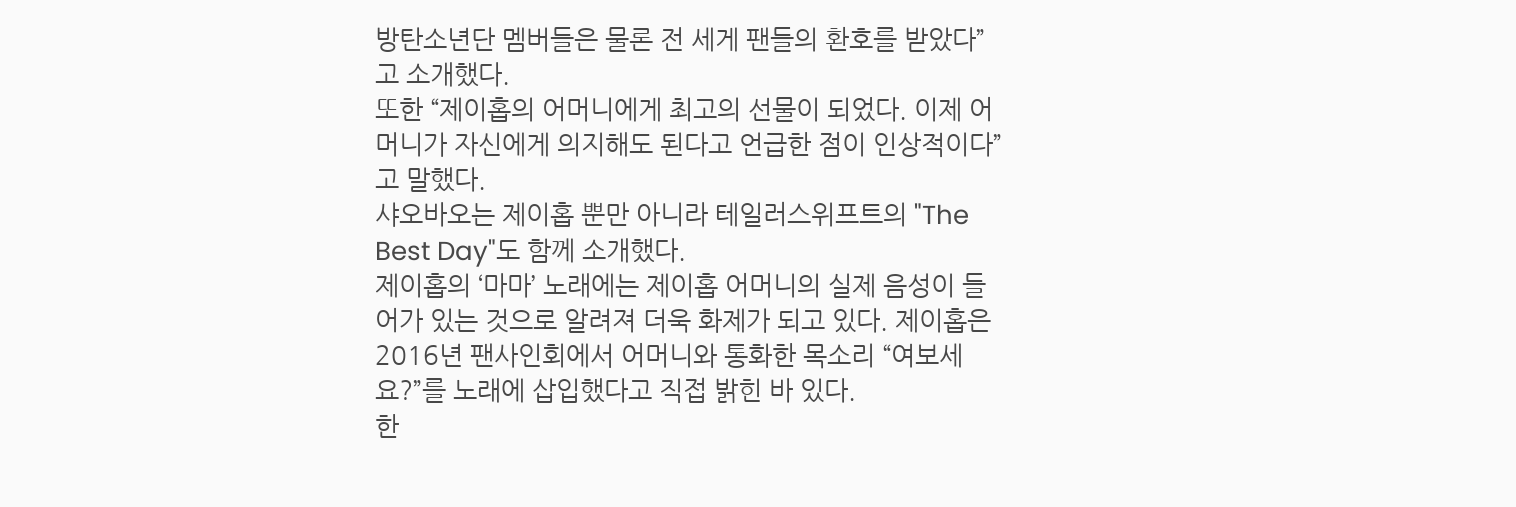방탄소년단 멤버들은 물론 전 세게 팬들의 환호를 받았다”고 소개했다.
또한 “제이홉의 어머니에게 최고의 선물이 되었다. 이제 어머니가 자신에게 의지해도 된다고 언급한 점이 인상적이다”고 말했다.
샤오바오는 제이홉 뿐만 아니라 테일러스위프트의 "The Best Day"도 함께 소개했다.
제이홉의 ‘마마’ 노래에는 제이홉 어머니의 실제 음성이 들어가 있는 것으로 알려져 더욱 화제가 되고 있다. 제이홉은 2016년 팬사인회에서 어머니와 통화한 목소리 “여보세요?”를 노래에 삽입했다고 직접 밝힌 바 있다.
한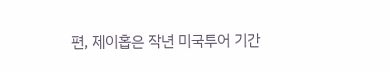편, 제이홉은 작년 미국투어 기간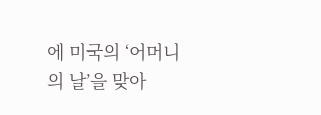에 미국의 ‘어머니의 날’을 맞아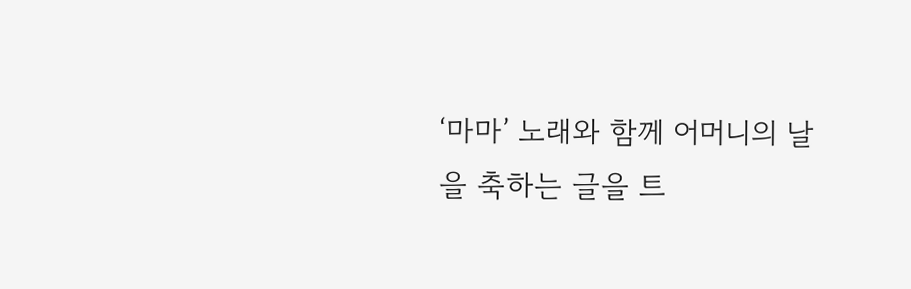‘마마’ 노래와 함께 어머니의 날을 축하는 글을 트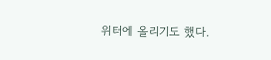위터에 올리기도 했다.